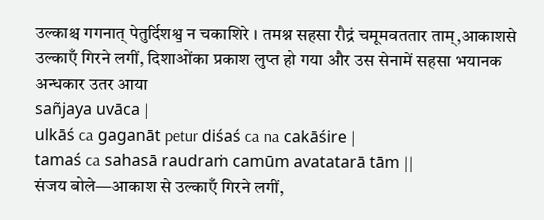उल्काश्च गगनात् पेतुर्दिशश्व॒ न चकाशिरे । तमश्न सहसा रौद्रं चमूमवततार ताम्,आकाशसे उल्काएँ गिरने लगीं, दिशाओंका प्रकाश लुप्त हो गया और उस सेनामें सहसा भयानक अन्धकार उतर आया
sañjaya uvāca |
ulkāś ca gaganāt petur diśaś ca na cakāśire |
tamaś ca sahasā raudraṁ camūm avatatarā tām ||
संजय बोले—आकाश से उल्काएँ गिरने लगीं,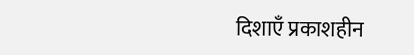दिशाएँ प्रकाशहीन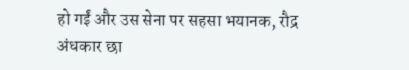हो गईं और उस सेना पर सहसा भयानक, रौद्र अंधकार छा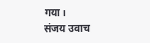गया।
संजय उवाच